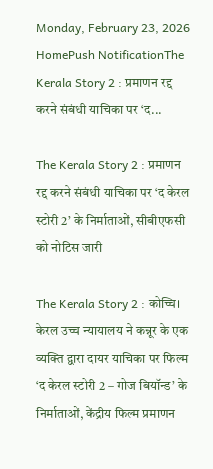Monday, February 23, 2026
HomePush NotificationThe Kerala Story 2 : प्रमाणन रद्द करने संबंधी याचिका पर ‘द...

The Kerala Story 2 : प्रमाणन रद्द करने संबंधी याचिका पर ‘द केरल स्टोरी 2’ के निर्माताओं, सीबीएफसी को नोटिस जारी

The Kerala Story 2 : कोच्चि। केरल उच्च न्यायालय ने कन्नूर के एक व्यक्ति द्वारा दायर याचिका पर फिल्म ‘द केरल स्टोरी 2 – गोज बियॉन्ड’ के निर्माताओं, केंद्रीय फिल्म प्रमाणन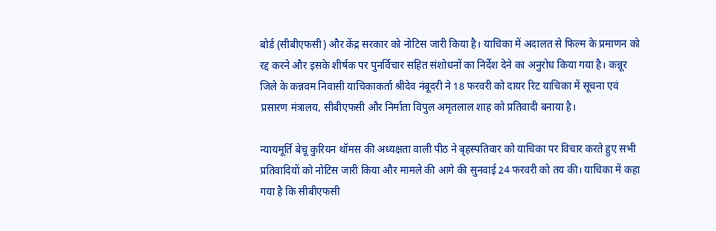बोर्ड (सीबीएफसी) और केंद्र सरकार को नोटिस जारी किया है। याचिका में अदालत से फिल्म के प्रमाणन को रद्द करने और इसके शीर्षक पर पुनर्विचार सहित संशोधनों का निर्देश देने का अनुरोध किया गया है। कन्नूर जिले के कन्नवम निवासी याचिकाकर्ता श्रीदेव नंबूदरी ने 18 फरवरी को दायर रिट याचिका में सूचना एवं प्रसारण मंत्रालय, सीबीएफसी और निर्माता विपुल अमृतलाल शाह को प्रतिवादी बनाया है।

न्यायमूर्ति बेचू कुरियन थॉमस की अध्यक्षता वाली पीठ ने बृहस्पतिवार को याचिका पर विचार करते हुए सभी प्रतिवादियों को नोटिस जारी किया और मामले की आगे की सुनवाई 24 फरवरी को तय की। याचिका में कहा गया है कि सीबीएफसी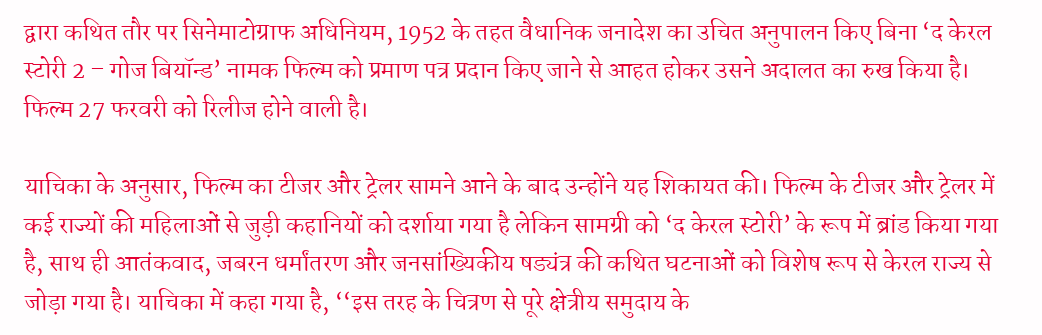द्वारा कथित तौर पर सिनेमाटोग्राफ अधिनियम, 1952 के तहत वैधानिक जनादेश का उचित अनुपालन किए बिना ‘द केरल स्टोरी 2 – गोज बियॉन्ड’ नामक फिल्म को प्रमाण पत्र प्रदान किए जाने से आहत होकर उसने अदालत का रुख किया है। फिल्म 27 फरवरी को रिलीज होने वाली है।

याचिका के अनुसार, फिल्म का टीजर और ट्रेलर सामने आने के बाद उन्होंने यह शिकायत की। फिल्म के टीजर और ट्रेलर में कई राज्यों की महिलाओं से जुड़ी कहानियों को दर्शाया गया है लेकिन सामग्री को ‘द केरल स्टोरी’ के रूप में ब्रांड किया गया है, साथ ही आतंकवाद, जबरन धर्मांतरण और जनसांख्यिकीय षड्यंत्र की कथित घटनाओं को विशेष रूप से केरल राज्य से जोड़ा गया है। याचिका में कहा गया है, ‘‘इस तरह के चित्रण से पूरे क्षेत्रीय समुदाय के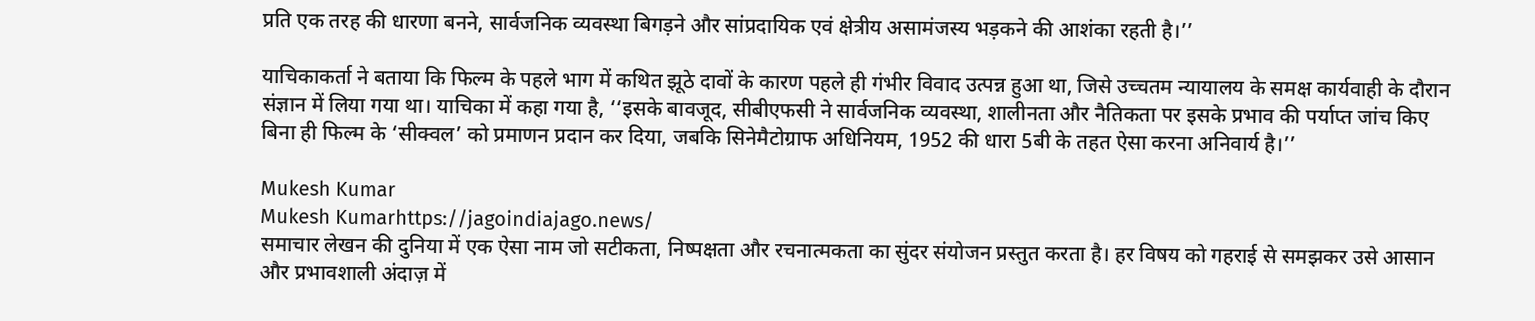प्रति एक तरह की धारणा बनने, सार्वजनिक व्यवस्था बिगड़ने और सांप्रदायिक एवं क्षेत्रीय असामंजस्य भड़कने की आशंका रहती है।’’

याचिकाकर्ता ने बताया कि फिल्म के पहले भाग में कथित झूठे दावों के कारण पहले ही गंभीर विवाद उत्पन्न हुआ था, जिसे उच्चतम न्यायालय के समक्ष कार्यवाही के दौरान संज्ञान में लिया गया था। याचिका में कहा गया है, ‘‘इसके बावजूद, सीबीएफसी ने सार्वजनिक व्यवस्था, शालीनता और नैतिकता पर इसके प्रभाव की पर्याप्त जांच किए बिना ही फिल्म के ‘सीक्वल’ को प्रमाणन प्रदान कर दिया, जबकि सिनेमैटोग्राफ अधिनियम, 1952 की धारा 5बी के तहत ऐसा करना अनिवार्य है।’’

Mukesh Kumar
Mukesh Kumarhttps://jagoindiajago.news/
समाचार लेखन की दुनिया में एक ऐसा नाम जो सटीकता, निष्पक्षता और रचनात्मकता का सुंदर संयोजन प्रस्तुत करता है। हर विषय को गहराई से समझकर उसे आसान और प्रभावशाली अंदाज़ में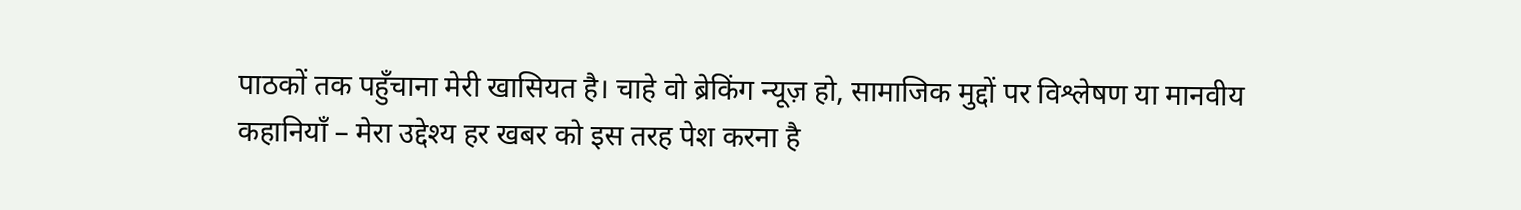पाठकों तक पहुँचाना मेरी खासियत है। चाहे वो ब्रेकिंग न्यूज़ हो, सामाजिक मुद्दों पर विश्लेषण या मानवीय कहानियाँ – मेरा उद्देश्य हर खबर को इस तरह पेश करना है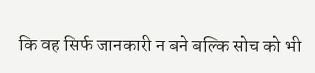कि वह सिर्फ जानकारी न बने बल्कि सोच को भी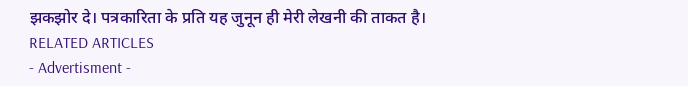झकझोर दे। पत्रकारिता के प्रति यह जुनून ही मेरी लेखनी की ताकत है।
RELATED ARTICLES
- Advertisment -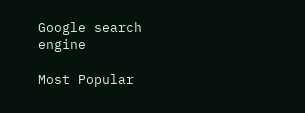Google search engine

Most Popular